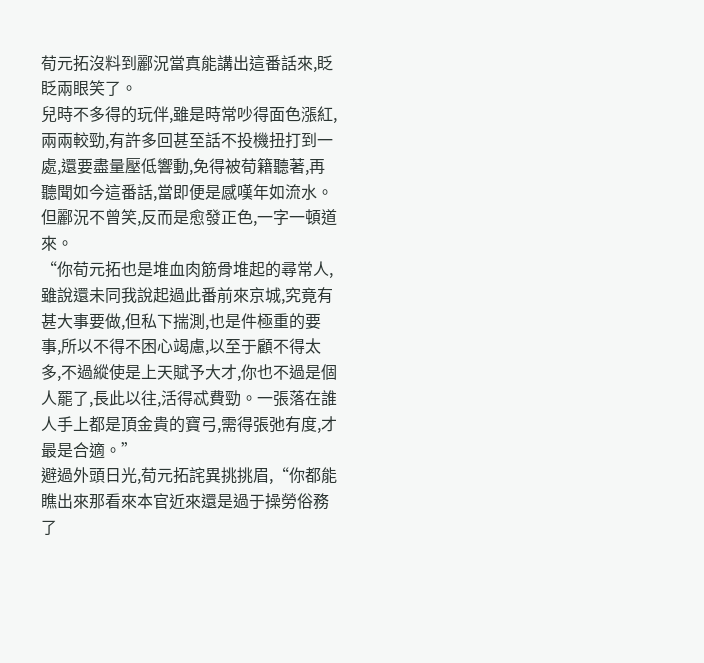荀元拓沒料到酈況當真能講出這番話來,眨眨兩眼笑了。
兒時不多得的玩伴,雖是時常吵得面色漲紅,兩兩較勁,有許多回甚至話不投機扭打到一處,還要盡量壓低響動,免得被荀籍聽著,再聽聞如今這番話,當即便是感嘆年如流水。
但酈況不曾笑,反而是愈發正色,一字一頓道來。
“你荀元拓也是堆血肉筋骨堆起的尋常人,雖說還未同我說起過此番前來京城,究竟有甚大事要做,但私下揣測,也是件極重的要事,所以不得不困心竭慮,以至于顧不得太多,不過縱使是上天賦予大才,你也不過是個人罷了,長此以往,活得忒費勁。一張落在誰人手上都是頂金貴的寶弓,需得張弛有度,才最是合適。”
避過外頭日光,荀元拓詫異挑挑眉,“你都能瞧出來那看來本官近來還是過于操勞俗務了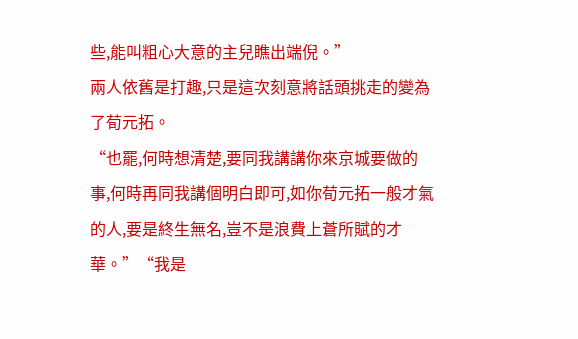些,能叫粗心大意的主兒瞧出端倪。”
兩人依舊是打趣,只是這次刻意將話頭挑走的變為了荀元拓。
“也罷,何時想清楚,要同我講講你來京城要做的事,何時再同我講個明白即可,如你荀元拓一般才氣的人,要是終生無名,豈不是浪費上蒼所賦的才華。”“我是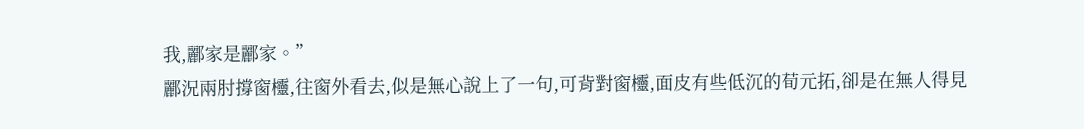我,酈家是酈家。”
酈況兩肘撐窗欞,往窗外看去,似是無心說上了一句,可背對窗欞,面皮有些低沉的荀元拓,卻是在無人得見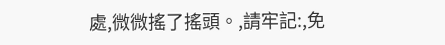處,微微搖了搖頭。,請牢記:,免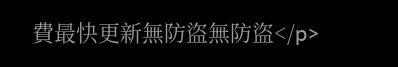費最快更新無防盜無防盜</p>